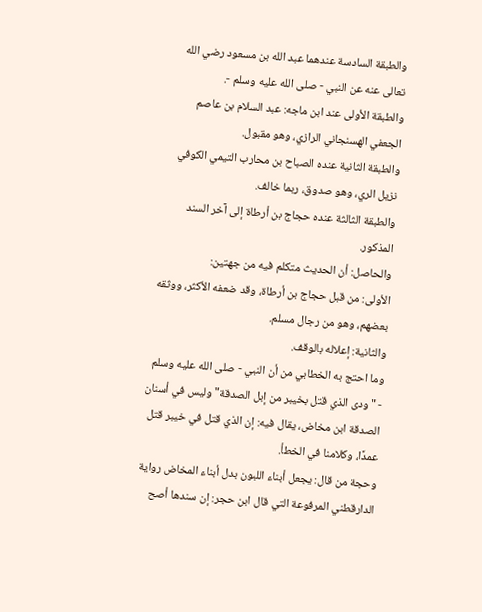والطبقة السادسة عندهما عبد الله بن مسعود رضي الله تعالى عنه عن النبي - صلى الله عليه وسلم -.
والطبقة الأولى عند ابن ماجه: عبد السلام بن عاصم الجعفي الهسنجاني الرازي، وهو مقبول.
والطبقة الثانية عنده الصباح بن محارب التيمي الكوفي نزيل الري، وهو صدوق، ربما خالف.
والطبقة الثالثة عنده حجاج بن أرطاة إلى آخر السند المذكور.
والحاصل: أن الحديث متكلم فيه من جهتين:
الأولى: من قبل حجاج بن أرطاة، وقد ضعفه الأكثر، ووثقه بعضهم، وهو من رجال مسلم.
والثانية: إعلاله بالوقف.
وما احتج به الخطابي من أن النبي - صلى الله عليه وسلم - "ودى الذي قتل بخيبر من إبل الصدقة" وليس في أسنان الصدقة ابن مخاض، يقال فيه: إن الذي قتل في خيبر قتل عمدًا، وكلامنا في الخطأ.
وحجة من قال: يجعل أبناء اللبون بدل أبناء المخاض رواية الدارقطني المرفوعة التي قال ابن حجر: إن سندها أصح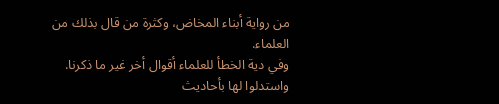من رواية أبناء المخاض، وكثرة من قال بذلك من العلماء.
وفي دية الخطأ للعلماء أقوال أخر غير ما ذكرنا.
واستدلوا لها بأحاديث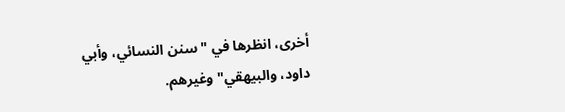أخرى، انظرها في "سنن النسائي، وأبي داود، والبيهقي" وغيرهم.